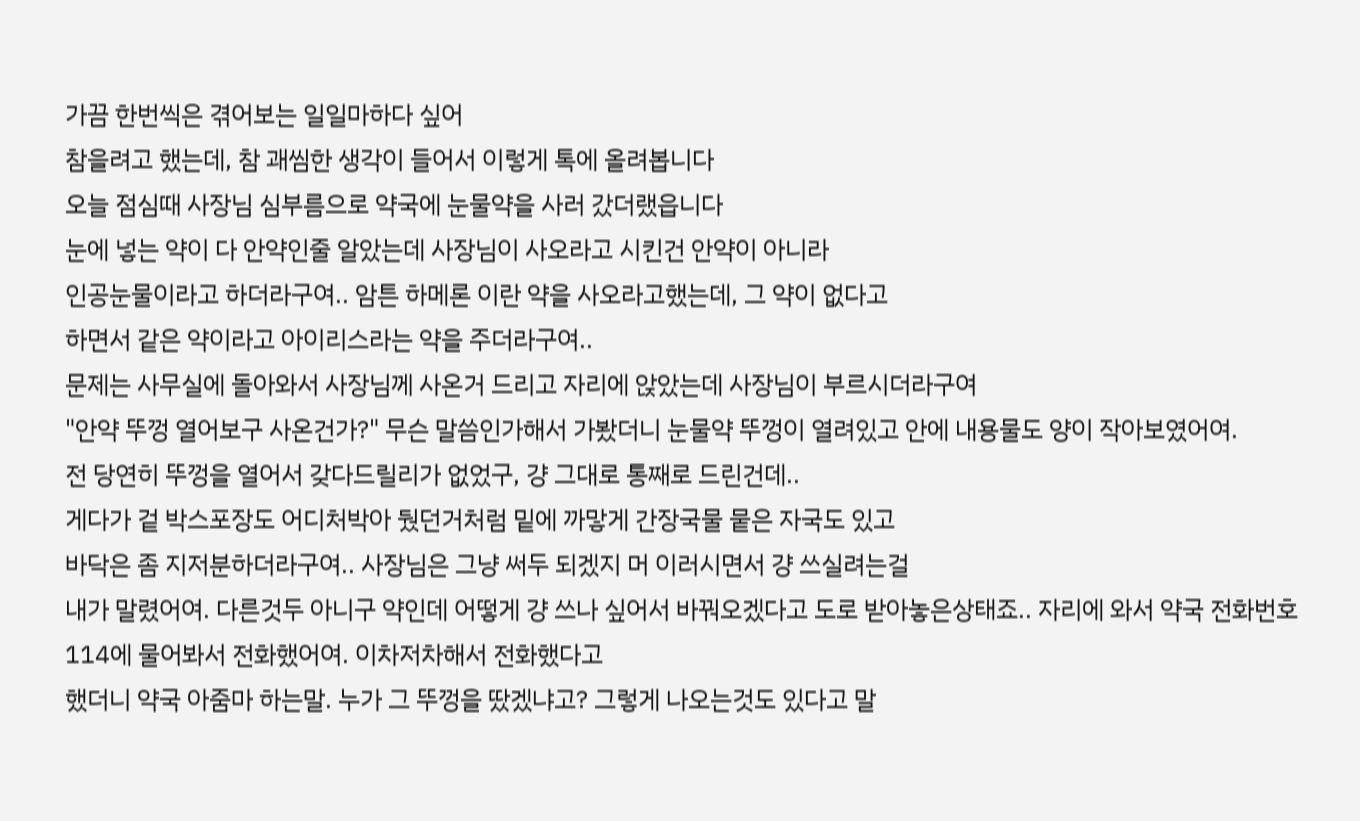가끔 한번씩은 겪어보는 일일마하다 싶어
참을려고 했는데, 참 괘씸한 생각이 들어서 이렇게 톡에 올려봅니다
오늘 점심때 사장님 심부름으로 약국에 눈물약을 사러 갔더랬읍니다
눈에 넣는 약이 다 안약인줄 알았는데 사장님이 사오라고 시킨건 안약이 아니라
인공눈물이라고 하더라구여.. 암튼 하메론 이란 약을 사오라고했는데, 그 약이 없다고
하면서 같은 약이라고 아이리스라는 약을 주더라구여..
문제는 사무실에 돌아와서 사장님께 사온거 드리고 자리에 앉았는데 사장님이 부르시더라구여
"안약 뚜껑 열어보구 사온건가?" 무슨 말씀인가해서 가봤더니 눈물약 뚜껑이 열려있고 안에 내용물도 양이 작아보였어여.
전 당연히 뚜껑을 열어서 갖다드릴리가 없었구, 걍 그대로 통째로 드린건데..
게다가 겉 박스포장도 어디처박아 뒀던거처럼 밑에 까맣게 간장국물 뭍은 자국도 있고
바닥은 좀 지저분하더라구여.. 사장님은 그냥 써두 되겠지 머 이러시면서 걍 쓰실려는걸
내가 말렸어여. 다른것두 아니구 약인데 어떻게 걍 쓰나 싶어서 바꿔오겠다고 도로 받아놓은상태죠.. 자리에 와서 약국 전화번호 114에 물어봐서 전화했어여. 이차저차해서 전화했다고
했더니 약국 아줌마 하는말. 누가 그 뚜껑을 땄겠냐고? 그렇게 나오는것도 있다고 말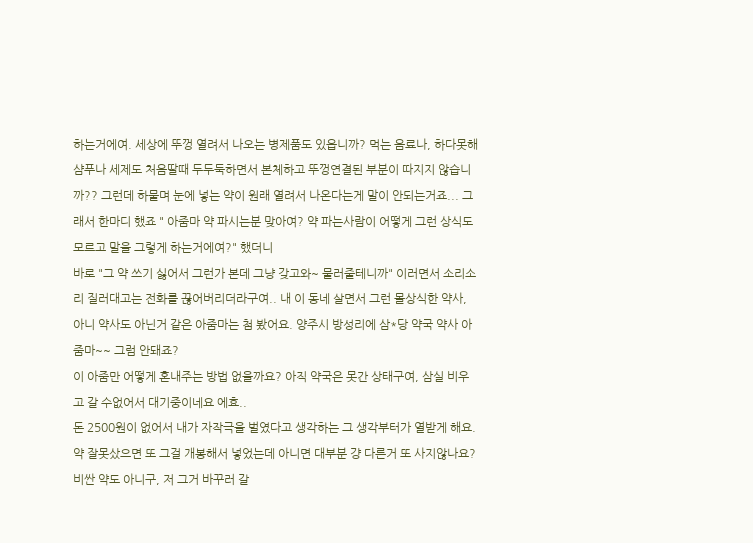하는거에여. 세상에 뚜껑 열려서 나오는 병제품도 있읍니까? 먹는 음료나, 하다못해 샴푸나 세제도 처음딸때 두두둑하면서 본체하고 뚜껑연결된 부분이 따지지 않습니까?? 그런데 하물며 눈에 넣는 약이 원래 열려서 나온다는게 말이 안되는거죠... 그래서 한마디 했죠 " 아줌마 약 파시는분 맞아여? 약 파는사람이 어떻게 그런 상식도 모르고 말을 그렇게 하는거에여?" 했더니
바로 "그 약 쓰기 싫어서 그런가 본데 그냥 갖고와~ 물러줄테니까" 이러면서 소리소리 질러대고는 전화를 끊어버리더라구여.. 내 이 동네 살면서 그런 몰상식한 약사, 아니 약사도 아닌거 같은 아줌마는 첨 봤어요. 양주시 방성리에 삼*당 약국 약사 아줌마~~ 그럼 안돼죠?
이 아줌만 어떻게 혼내주는 방법 없을까요? 아직 약국은 못간 상태구여, 삼실 비우고 갈 수없어서 대기중이네요 에효..
돈 2500원이 없어서 내가 자작극을 벌였다고 생각하는 그 생각부터가 열받게 해요.
약 잘못샀으면 또 그걸 개봉해서 넣었는데 아니면 대부분 걍 다른거 또 사지않나요?
비싼 약도 아니구, 저 그거 바꾸러 갈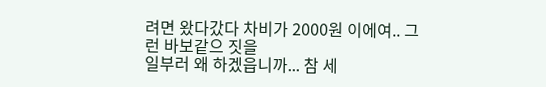려면 왔다갔다 차비가 2000원 이에여.. 그런 바보같으 짓을
일부러 왜 하겠읍니까... 참 세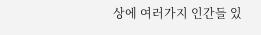상에 여러가지 인간들 있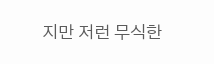지만 저런 무식한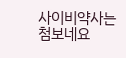사이비약사는 첨보네요